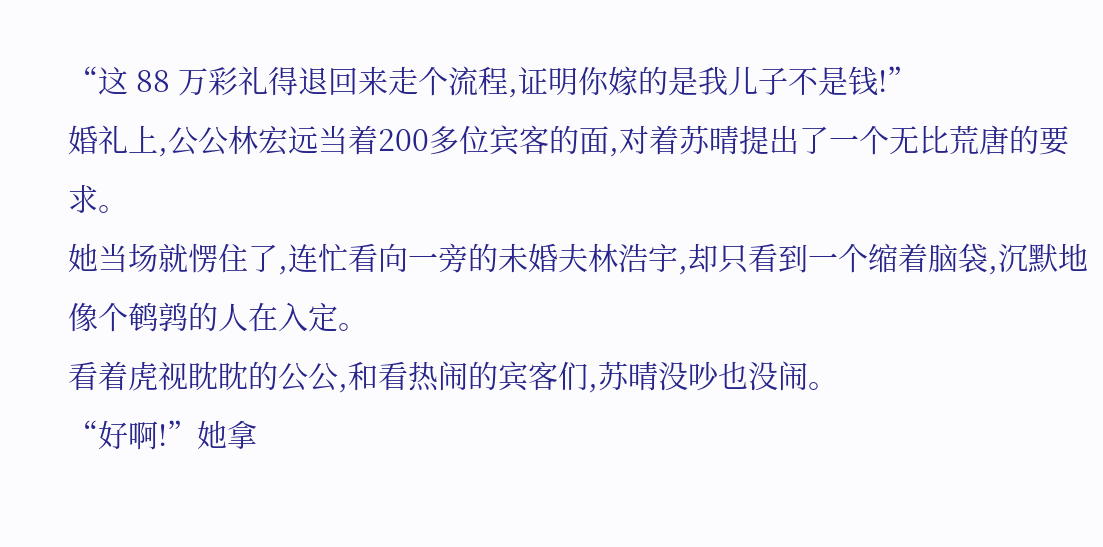“这 88 万彩礼得退回来走个流程,证明你嫁的是我儿子不是钱!”
婚礼上,公公林宏远当着200多位宾客的面,对着苏晴提出了一个无比荒唐的要求。
她当场就愣住了,连忙看向一旁的未婚夫林浩宇,却只看到一个缩着脑袋,沉默地像个鹌鹑的人在入定。
看着虎视眈眈的公公,和看热闹的宾客们,苏晴没吵也没闹。
“好啊!”她拿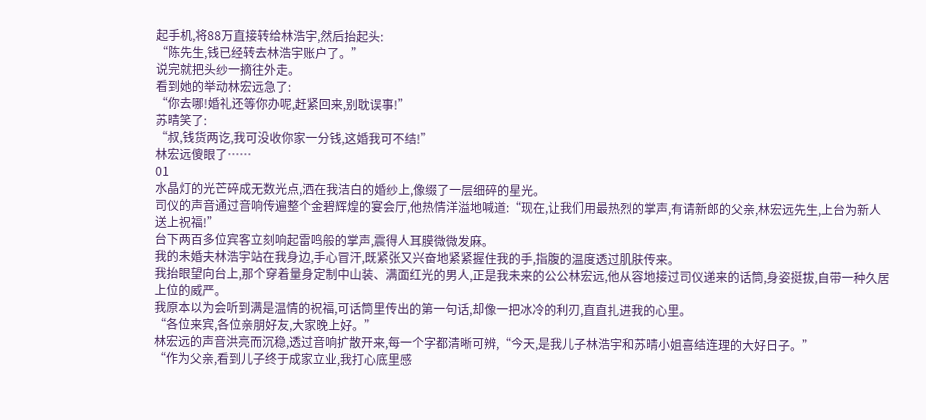起手机,将88万直接转给林浩宇,然后抬起头:
“陈先生,钱已经转去林浩宇账户了。”
说完就把头纱一摘往外走。
看到她的举动林宏远急了:
“你去哪!婚礼还等你办呢,赶紧回来,别耽误事!”
苏晴笑了:
“叔,钱货两讫,我可没收你家一分钱,这婚我可不结!”
林宏远傻眼了……
01
水晶灯的光芒碎成无数光点,洒在我洁白的婚纱上,像缀了一层细碎的星光。
司仪的声音通过音响传遍整个金碧辉煌的宴会厅,他热情洋溢地喊道:“现在,让我们用最热烈的掌声,有请新郎的父亲,林宏远先生,上台为新人送上祝福!”
台下两百多位宾客立刻响起雷鸣般的掌声,震得人耳膜微微发麻。
我的未婚夫林浩宇站在我身边,手心冒汗,既紧张又兴奋地紧紧握住我的手,指腹的温度透过肌肤传来。
我抬眼望向台上,那个穿着量身定制中山装、满面红光的男人,正是我未来的公公林宏远,他从容地接过司仪递来的话筒,身姿挺拔,自带一种久居上位的威严。
我原本以为会听到满是温情的祝福,可话筒里传出的第一句话,却像一把冰冷的利刃,直直扎进我的心里。
“各位来宾,各位亲朋好友,大家晚上好。”
林宏远的声音洪亮而沉稳,透过音响扩散开来,每一个字都清晰可辨,“今天,是我儿子林浩宇和苏晴小姐喜结连理的大好日子。”
“作为父亲,看到儿子终于成家立业,我打心底里感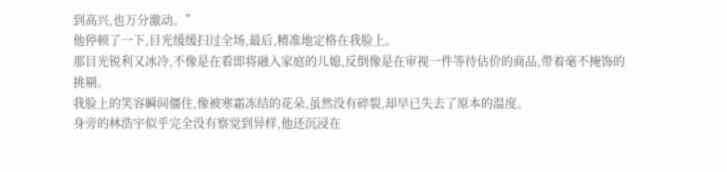到高兴,也万分激动。”
他停顿了一下,目光缓缓扫过全场,最后,精准地定格在我脸上。
那目光锐利又冰冷,不像是在看即将融入家庭的儿媳,反倒像是在审视一件等待估价的商品,带着毫不掩饰的挑剔。
我脸上的笑容瞬间僵住,像被寒霜冻结的花朵,虽然没有碎裂,却早已失去了原本的温度。
身旁的林浩宇似乎完全没有察觉到异样,他还沉浸在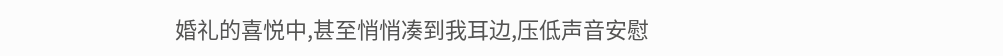婚礼的喜悦中,甚至悄悄凑到我耳边,压低声音安慰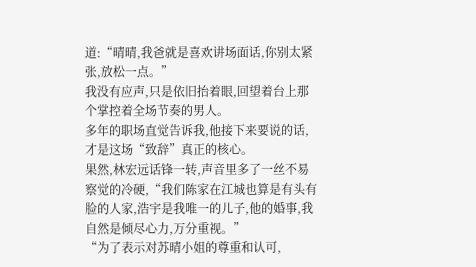道:“晴晴,我爸就是喜欢讲场面话,你别太紧张,放松一点。”
我没有应声,只是依旧抬着眼,回望着台上那个掌控着全场节奏的男人。
多年的职场直觉告诉我,他接下来要说的话,才是这场“致辞”真正的核心。
果然,林宏远话锋一转,声音里多了一丝不易察觉的冷硬,“我们陈家在江城也算是有头有脸的人家,浩宇是我唯一的儿子,他的婚事,我自然是倾尽心力,万分重视。”
“为了表示对苏晴小姐的尊重和认可,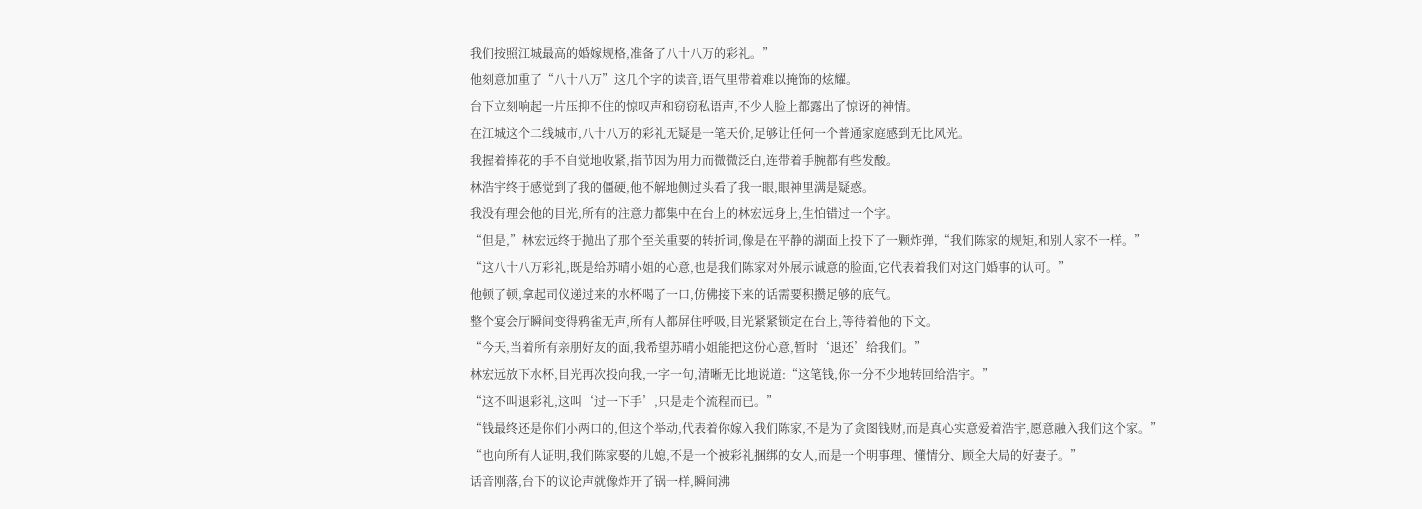我们按照江城最高的婚嫁规格,准备了八十八万的彩礼。”
他刻意加重了“八十八万”这几个字的读音,语气里带着难以掩饰的炫耀。
台下立刻响起一片压抑不住的惊叹声和窃窃私语声,不少人脸上都露出了惊讶的神情。
在江城这个二线城市,八十八万的彩礼无疑是一笔天价,足够让任何一个普通家庭感到无比风光。
我握着捧花的手不自觉地收紧,指节因为用力而微微泛白,连带着手腕都有些发酸。
林浩宇终于感觉到了我的僵硬,他不解地侧过头看了我一眼,眼神里满是疑惑。
我没有理会他的目光,所有的注意力都集中在台上的林宏远身上,生怕错过一个字。
“但是,”林宏远终于抛出了那个至关重要的转折词,像是在平静的湖面上投下了一颗炸弹,“我们陈家的规矩,和别人家不一样。”
“这八十八万彩礼,既是给苏晴小姐的心意,也是我们陈家对外展示诚意的脸面,它代表着我们对这门婚事的认可。”
他顿了顿,拿起司仪递过来的水杯喝了一口,仿佛接下来的话需要积攒足够的底气。
整个宴会厅瞬间变得鸦雀无声,所有人都屏住呼吸,目光紧紧锁定在台上,等待着他的下文。
“今天,当着所有亲朋好友的面,我希望苏晴小姐能把这份心意,暂时‘退还’给我们。”
林宏远放下水杯,目光再次投向我,一字一句,清晰无比地说道:“这笔钱,你一分不少地转回给浩宇。”
“这不叫退彩礼,这叫‘过一下手’,只是走个流程而已。”
“钱最终还是你们小两口的,但这个举动,代表着你嫁入我们陈家,不是为了贪图钱财,而是真心实意爱着浩宇,愿意融入我们这个家。”
“也向所有人证明,我们陈家娶的儿媳,不是一个被彩礼捆绑的女人,而是一个明事理、懂情分、顾全大局的好妻子。”
话音刚落,台下的议论声就像炸开了锅一样,瞬间沸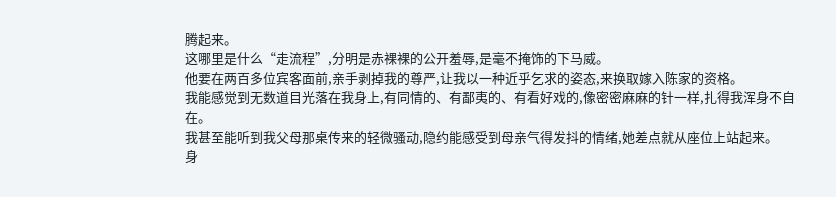腾起来。
这哪里是什么“走流程”,分明是赤裸裸的公开羞辱,是毫不掩饰的下马威。
他要在两百多位宾客面前,亲手剥掉我的尊严,让我以一种近乎乞求的姿态,来换取嫁入陈家的资格。
我能感觉到无数道目光落在我身上,有同情的、有鄙夷的、有看好戏的,像密密麻麻的针一样,扎得我浑身不自在。
我甚至能听到我父母那桌传来的轻微骚动,隐约能感受到母亲气得发抖的情绪,她差点就从座位上站起来。
身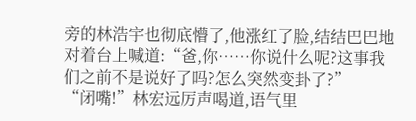旁的林浩宇也彻底懵了,他涨红了脸,结结巴巴地对着台上喊道:“爸,你……你说什么呢?这事我们之前不是说好了吗?怎么突然变卦了?”
“闭嘴!”林宏远厉声喝道,语气里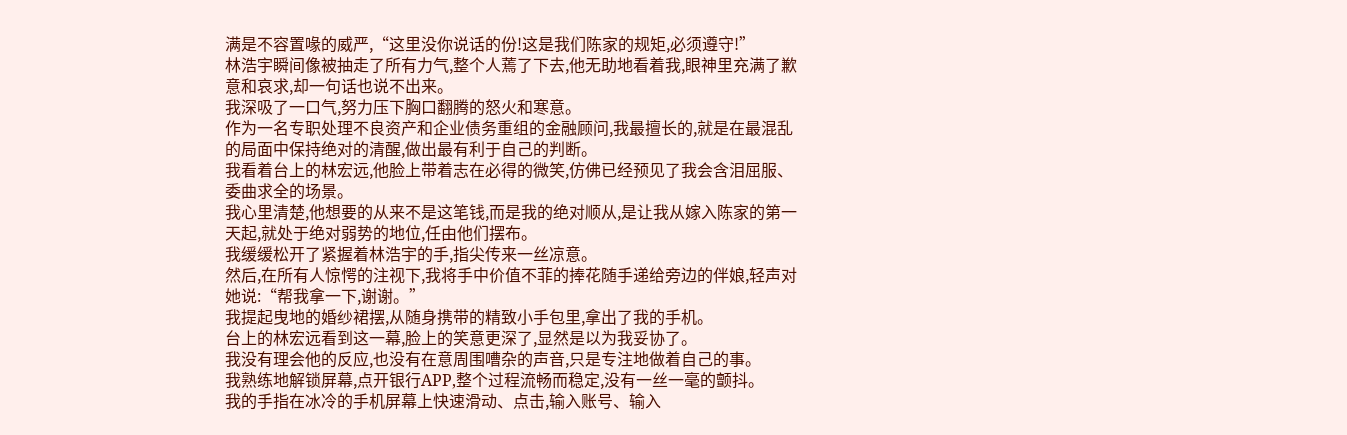满是不容置喙的威严,“这里没你说话的份!这是我们陈家的规矩,必须遵守!”
林浩宇瞬间像被抽走了所有力气,整个人蔫了下去,他无助地看着我,眼神里充满了歉意和哀求,却一句话也说不出来。
我深吸了一口气,努力压下胸口翻腾的怒火和寒意。
作为一名专职处理不良资产和企业债务重组的金融顾问,我最擅长的,就是在最混乱的局面中保持绝对的清醒,做出最有利于自己的判断。
我看着台上的林宏远,他脸上带着志在必得的微笑,仿佛已经预见了我会含泪屈服、委曲求全的场景。
我心里清楚,他想要的从来不是这笔钱,而是我的绝对顺从,是让我从嫁入陈家的第一天起,就处于绝对弱势的地位,任由他们摆布。
我缓缓松开了紧握着林浩宇的手,指尖传来一丝凉意。
然后,在所有人惊愕的注视下,我将手中价值不菲的捧花随手递给旁边的伴娘,轻声对她说:“帮我拿一下,谢谢。”
我提起曳地的婚纱裙摆,从随身携带的精致小手包里,拿出了我的手机。
台上的林宏远看到这一幕,脸上的笑意更深了,显然是以为我妥协了。
我没有理会他的反应,也没有在意周围嘈杂的声音,只是专注地做着自己的事。
我熟练地解锁屏幕,点开银行APP,整个过程流畅而稳定,没有一丝一毫的颤抖。
我的手指在冰冷的手机屏幕上快速滑动、点击,输入账号、输入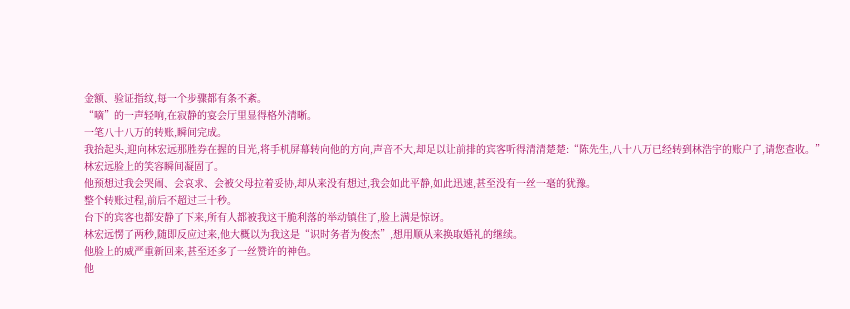金额、验证指纹,每一个步骤都有条不紊。
“嘀”的一声轻响,在寂静的宴会厅里显得格外清晰。
一笔八十八万的转账,瞬间完成。
我抬起头,迎向林宏远那胜券在握的目光,将手机屏幕转向他的方向,声音不大,却足以让前排的宾客听得清清楚楚:“陈先生,八十八万已经转到林浩宇的账户了,请您查收。”
林宏远脸上的笑容瞬间凝固了。
他预想过我会哭闹、会哀求、会被父母拉着妥协,却从来没有想过,我会如此平静,如此迅速,甚至没有一丝一毫的犹豫。
整个转账过程,前后不超过三十秒。
台下的宾客也都安静了下来,所有人都被我这干脆利落的举动镇住了,脸上满是惊讶。
林宏远愣了两秒,随即反应过来,他大概以为我这是“识时务者为俊杰”,想用顺从来换取婚礼的继续。
他脸上的威严重新回来,甚至还多了一丝赞许的神色。
他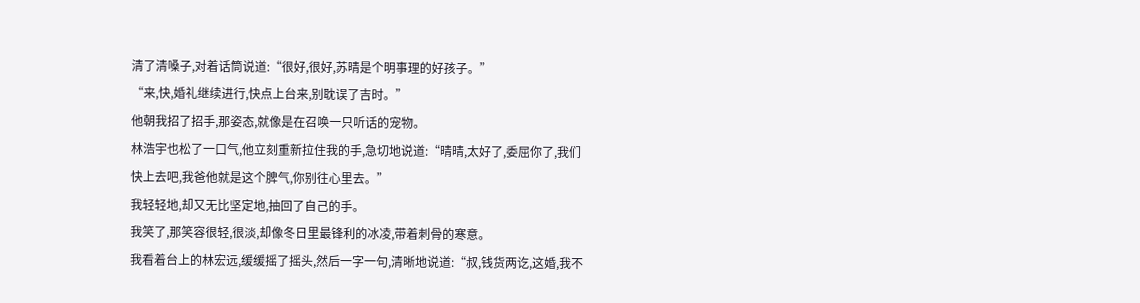清了清嗓子,对着话筒说道:“很好,很好,苏晴是个明事理的好孩子。”
“来,快,婚礼继续进行,快点上台来,别耽误了吉时。”
他朝我招了招手,那姿态,就像是在召唤一只听话的宠物。
林浩宇也松了一口气,他立刻重新拉住我的手,急切地说道:“晴晴,太好了,委屈你了,我们快上去吧,我爸他就是这个脾气,你别往心里去。”
我轻轻地,却又无比坚定地,抽回了自己的手。
我笑了,那笑容很轻,很淡,却像冬日里最锋利的冰凌,带着刺骨的寒意。
我看着台上的林宏远,缓缓摇了摇头,然后一字一句,清晰地说道:“叔,钱货两讫,这婚,我不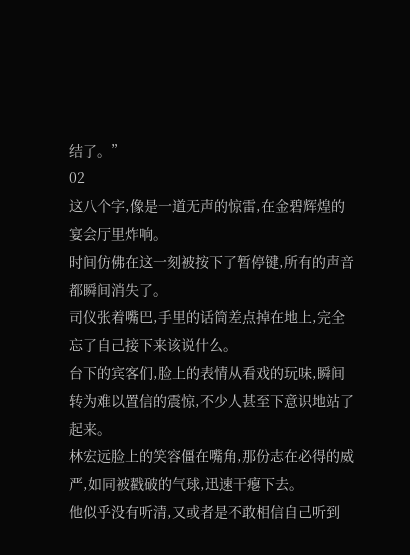结了。”
02
这八个字,像是一道无声的惊雷,在金碧辉煌的宴会厅里炸响。
时间仿佛在这一刻被按下了暂停键,所有的声音都瞬间消失了。
司仪张着嘴巴,手里的话筒差点掉在地上,完全忘了自己接下来该说什么。
台下的宾客们,脸上的表情从看戏的玩味,瞬间转为难以置信的震惊,不少人甚至下意识地站了起来。
林宏远脸上的笑容僵在嘴角,那份志在必得的威严,如同被戳破的气球,迅速干瘪下去。
他似乎没有听清,又或者是不敢相信自己听到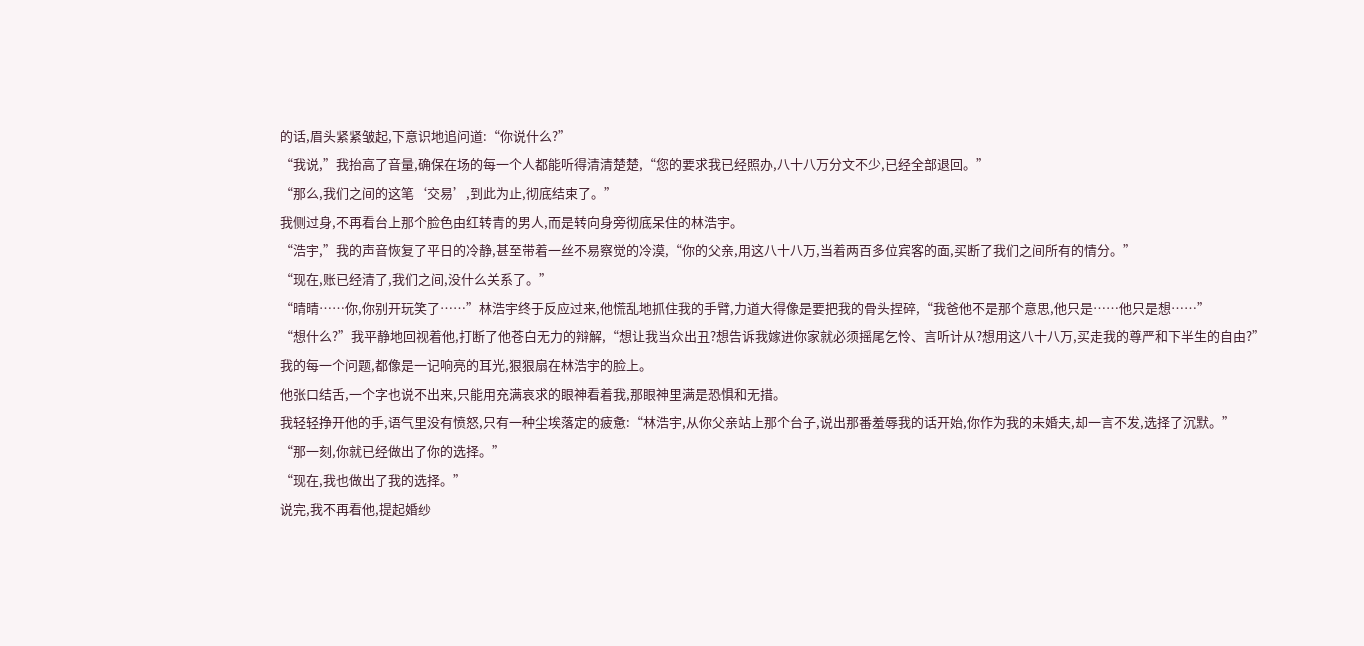的话,眉头紧紧皱起,下意识地追问道:“你说什么?”
“我说,”我抬高了音量,确保在场的每一个人都能听得清清楚楚,“您的要求我已经照办,八十八万分文不少,已经全部退回。”
“那么,我们之间的这笔‘交易’,到此为止,彻底结束了。”
我侧过身,不再看台上那个脸色由红转青的男人,而是转向身旁彻底呆住的林浩宇。
“浩宇,”我的声音恢复了平日的冷静,甚至带着一丝不易察觉的冷漠,“你的父亲,用这八十八万,当着两百多位宾客的面,买断了我们之间所有的情分。”
“现在,账已经清了,我们之间,没什么关系了。”
“晴晴……你,你别开玩笑了……”林浩宇终于反应过来,他慌乱地抓住我的手臂,力道大得像是要把我的骨头捏碎,“我爸他不是那个意思,他只是……他只是想……”
“想什么?”我平静地回视着他,打断了他苍白无力的辩解,“想让我当众出丑?想告诉我嫁进你家就必须摇尾乞怜、言听计从?想用这八十八万,买走我的尊严和下半生的自由?”
我的每一个问题,都像是一记响亮的耳光,狠狠扇在林浩宇的脸上。
他张口结舌,一个字也说不出来,只能用充满哀求的眼神看着我,那眼神里满是恐惧和无措。
我轻轻挣开他的手,语气里没有愤怒,只有一种尘埃落定的疲惫:“林浩宇,从你父亲站上那个台子,说出那番羞辱我的话开始,你作为我的未婚夫,却一言不发,选择了沉默。”
“那一刻,你就已经做出了你的选择。”
“现在,我也做出了我的选择。”
说完,我不再看他,提起婚纱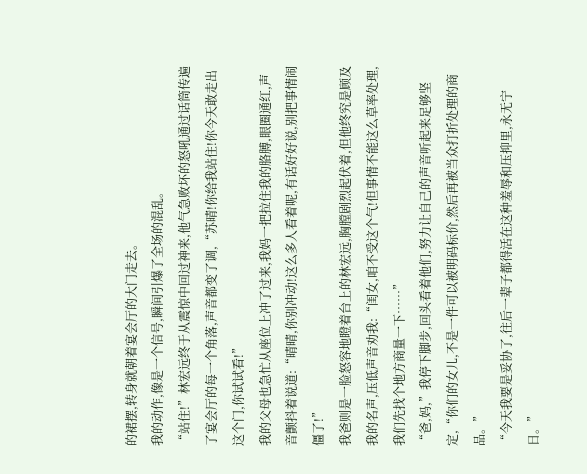的裙摆,转身就朝着宴会厅的大门走去。
我的动作,像是一个信号,瞬间引爆了全场的混乱。
“站住!”林宏远终于从震惊中回过神来,他气急败坏的怒吼通过话筒传遍了宴会厅的每一个角落,声音都变了调,“苏晴!你给我站住!你今天敢走出这个门,你试试看!”
我的父母也急忙从座位上冲了过来,我妈一把拉住我的胳膊,眼圈通红,声音颤抖着说道:“晴晴,你别冲动!这么多人看着呢,有话好好说,别把事情闹僵了!”
我爸则是一脸怒容地瞪着台上的林宏远,胸膛剧烈起伏着,但他终究是顾及我的名声,压低声音劝我:“闺女,咱不受这个气!但事情不能这么草率处理,我们先找个地方商量一下……”
“爸,妈,”我停下脚步,回头看着他们,努力让自己的声音听起来足够坚定,“你们的女儿,不是一件可以被明码标价,然后再被当众打折处理的商品。”
“今天我要是妥协了,往后一辈子都得活在这种羞辱和压抑里,永无宁日。”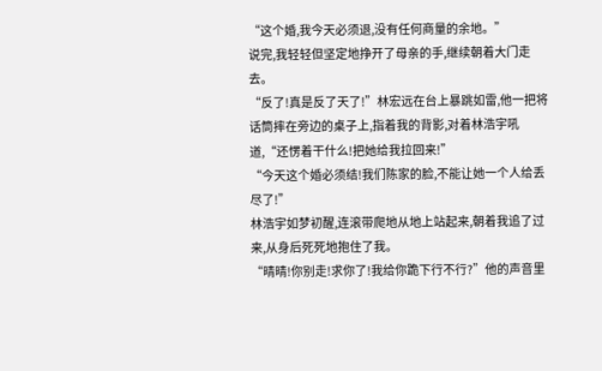“这个婚,我今天必须退,没有任何商量的余地。”
说完,我轻轻但坚定地挣开了母亲的手,继续朝着大门走去。
“反了!真是反了天了!”林宏远在台上暴跳如雷,他一把将话筒摔在旁边的桌子上,指着我的背影,对着林浩宇吼道,“还愣着干什么!把她给我拉回来!”
“今天这个婚必须结!我们陈家的脸,不能让她一个人给丢尽了!”
林浩宇如梦初醒,连滚带爬地从地上站起来,朝着我追了过来,从身后死死地抱住了我。
“晴晴!你别走!求你了!我给你跪下行不行?”他的声音里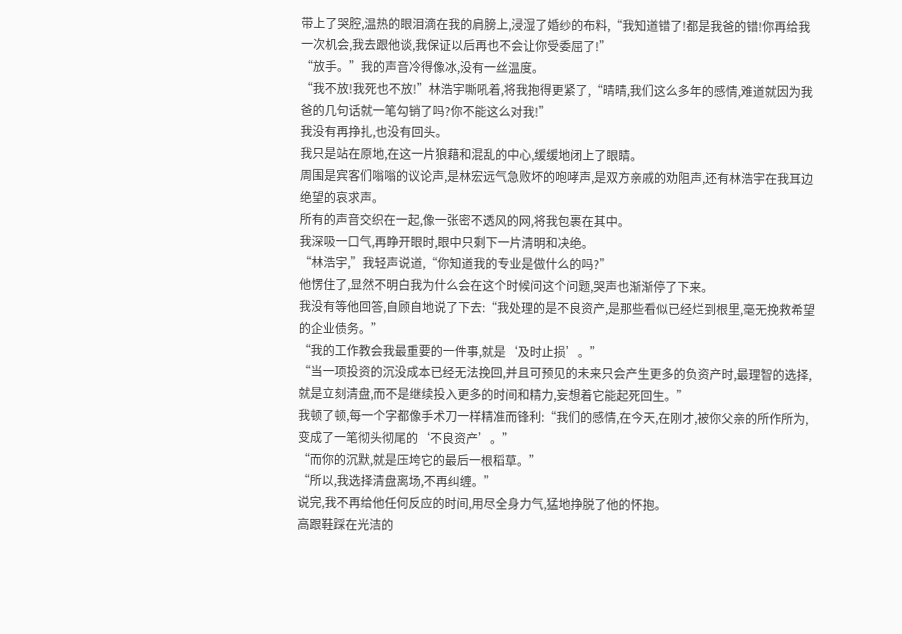带上了哭腔,温热的眼泪滴在我的肩膀上,浸湿了婚纱的布料,“我知道错了!都是我爸的错!你再给我一次机会,我去跟他谈,我保证以后再也不会让你受委屈了!”
“放手。”我的声音冷得像冰,没有一丝温度。
“我不放!我死也不放!”林浩宇嘶吼着,将我抱得更紧了,“晴晴,我们这么多年的感情,难道就因为我爸的几句话就一笔勾销了吗?你不能这么对我!”
我没有再挣扎,也没有回头。
我只是站在原地,在这一片狼藉和混乱的中心,缓缓地闭上了眼睛。
周围是宾客们嗡嗡的议论声,是林宏远气急败坏的咆哮声,是双方亲戚的劝阻声,还有林浩宇在我耳边绝望的哀求声。
所有的声音交织在一起,像一张密不透风的网,将我包裹在其中。
我深吸一口气,再睁开眼时,眼中只剩下一片清明和决绝。
“林浩宇,”我轻声说道,“你知道我的专业是做什么的吗?”
他愣住了,显然不明白我为什么会在这个时候问这个问题,哭声也渐渐停了下来。
我没有等他回答,自顾自地说了下去:“我处理的是不良资产,是那些看似已经烂到根里,毫无挽救希望的企业债务。”
“我的工作教会我最重要的一件事,就是‘及时止损’。”
“当一项投资的沉没成本已经无法挽回,并且可预见的未来只会产生更多的负资产时,最理智的选择,就是立刻清盘,而不是继续投入更多的时间和精力,妄想着它能起死回生。”
我顿了顿,每一个字都像手术刀一样精准而锋利:“我们的感情,在今天,在刚才,被你父亲的所作所为,变成了一笔彻头彻尾的‘不良资产’。”
“而你的沉默,就是压垮它的最后一根稻草。”
“所以,我选择清盘离场,不再纠缠。”
说完,我不再给他任何反应的时间,用尽全身力气,猛地挣脱了他的怀抱。
高跟鞋踩在光洁的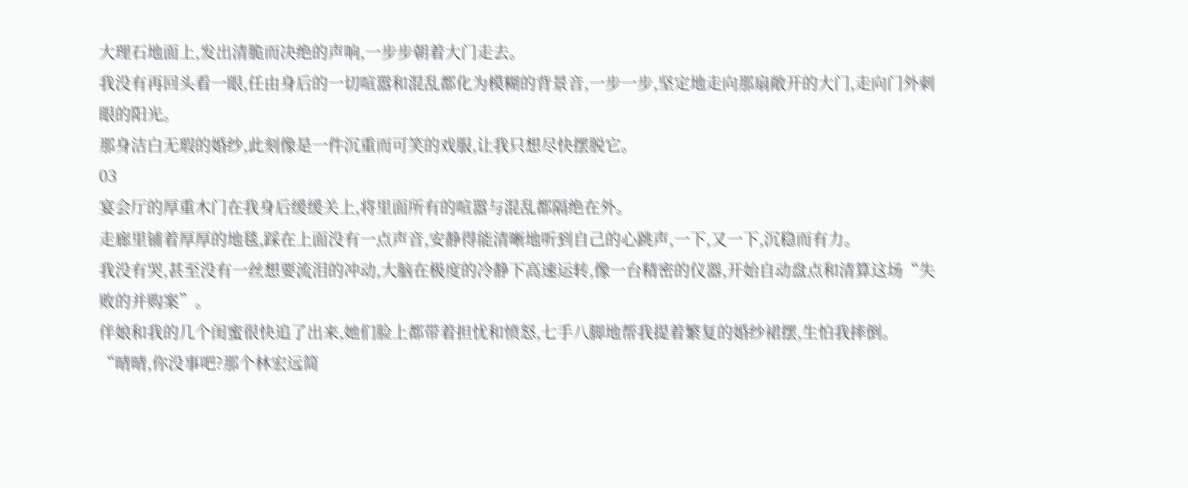大理石地面上,发出清脆而决绝的声响,一步步朝着大门走去。
我没有再回头看一眼,任由身后的一切喧嚣和混乱都化为模糊的背景音,一步一步,坚定地走向那扇敞开的大门,走向门外刺眼的阳光。
那身洁白无瑕的婚纱,此刻像是一件沉重而可笑的戏服,让我只想尽快摆脱它。
03
宴会厅的厚重木门在我身后缓缓关上,将里面所有的喧嚣与混乱都隔绝在外。
走廊里铺着厚厚的地毯,踩在上面没有一点声音,安静得能清晰地听到自己的心跳声,一下,又一下,沉稳而有力。
我没有哭,甚至没有一丝想要流泪的冲动,大脑在极度的冷静下高速运转,像一台精密的仪器,开始自动盘点和清算这场“失败的并购案”。
伴娘和我的几个闺蜜很快追了出来,她们脸上都带着担忧和愤怒,七手八脚地帮我提着繁复的婚纱裙摆,生怕我摔倒。
“晴晴,你没事吧?那个林宏远简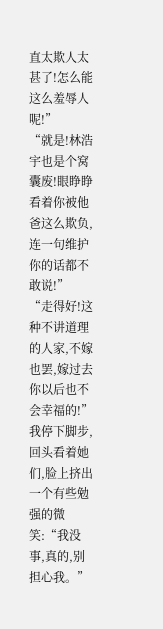直太欺人太甚了!怎么能这么羞辱人呢!”
“就是!林浩宇也是个窝囊废!眼睁睁看着你被他爸这么欺负,连一句维护你的话都不敢说!”
“走得好!这种不讲道理的人家,不嫁也罢,嫁过去你以后也不会幸福的!”
我停下脚步,回头看着她们,脸上挤出一个有些勉强的微笑:“我没事,真的,别担心我。”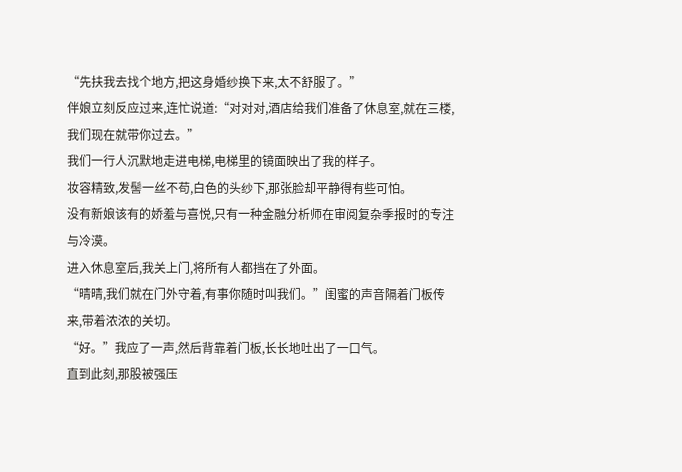“先扶我去找个地方,把这身婚纱换下来,太不舒服了。”
伴娘立刻反应过来,连忙说道:“对对对,酒店给我们准备了休息室,就在三楼,我们现在就带你过去。”
我们一行人沉默地走进电梯,电梯里的镜面映出了我的样子。
妆容精致,发髻一丝不苟,白色的头纱下,那张脸却平静得有些可怕。
没有新娘该有的娇羞与喜悦,只有一种金融分析师在审阅复杂季报时的专注与冷漠。
进入休息室后,我关上门,将所有人都挡在了外面。
“晴晴,我们就在门外守着,有事你随时叫我们。”闺蜜的声音隔着门板传来,带着浓浓的关切。
“好。”我应了一声,然后背靠着门板,长长地吐出了一口气。
直到此刻,那股被强压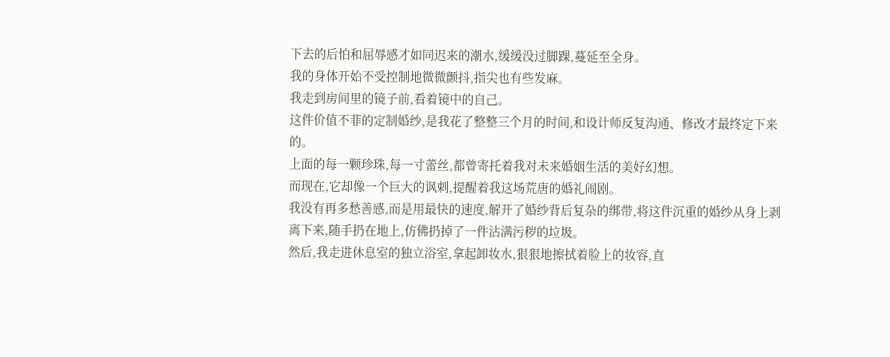下去的后怕和屈辱感才如同迟来的潮水,缓缓没过脚踝,蔓延至全身。
我的身体开始不受控制地微微颤抖,指尖也有些发麻。
我走到房间里的镜子前,看着镜中的自己。
这件价值不菲的定制婚纱,是我花了整整三个月的时间,和设计师反复沟通、修改才最终定下来的。
上面的每一颗珍珠,每一寸蕾丝,都曾寄托着我对未来婚姻生活的美好幻想。
而现在,它却像一个巨大的讽刺,提醒着我这场荒唐的婚礼闹剧。
我没有再多愁善感,而是用最快的速度,解开了婚纱背后复杂的绑带,将这件沉重的婚纱从身上剥离下来,随手扔在地上,仿佛扔掉了一件沾满污秽的垃圾。
然后,我走进休息室的独立浴室,拿起卸妆水,狠狠地擦拭着脸上的妆容,直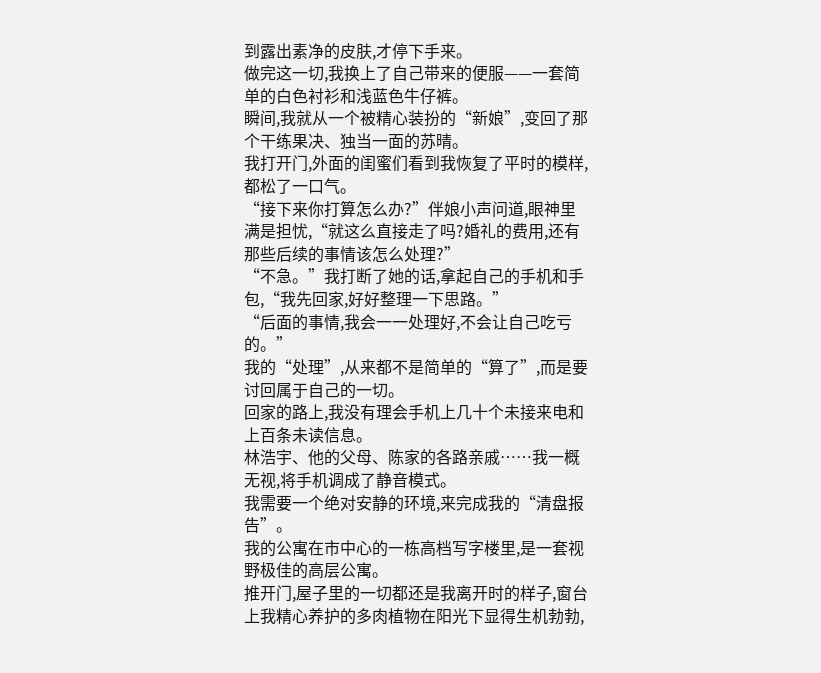到露出素净的皮肤,才停下手来。
做完这一切,我换上了自己带来的便服——一套简单的白色衬衫和浅蓝色牛仔裤。
瞬间,我就从一个被精心装扮的“新娘”,变回了那个干练果决、独当一面的苏晴。
我打开门,外面的闺蜜们看到我恢复了平时的模样,都松了一口气。
“接下来你打算怎么办?”伴娘小声问道,眼神里满是担忧,“就这么直接走了吗?婚礼的费用,还有那些后续的事情该怎么处理?”
“不急。”我打断了她的话,拿起自己的手机和手包,“我先回家,好好整理一下思路。”
“后面的事情,我会一一处理好,不会让自己吃亏的。”
我的“处理”,从来都不是简单的“算了”,而是要讨回属于自己的一切。
回家的路上,我没有理会手机上几十个未接来电和上百条未读信息。
林浩宇、他的父母、陈家的各路亲戚……我一概无视,将手机调成了静音模式。
我需要一个绝对安静的环境,来完成我的“清盘报告”。
我的公寓在市中心的一栋高档写字楼里,是一套视野极佳的高层公寓。
推开门,屋子里的一切都还是我离开时的样子,窗台上我精心养护的多肉植物在阳光下显得生机勃勃,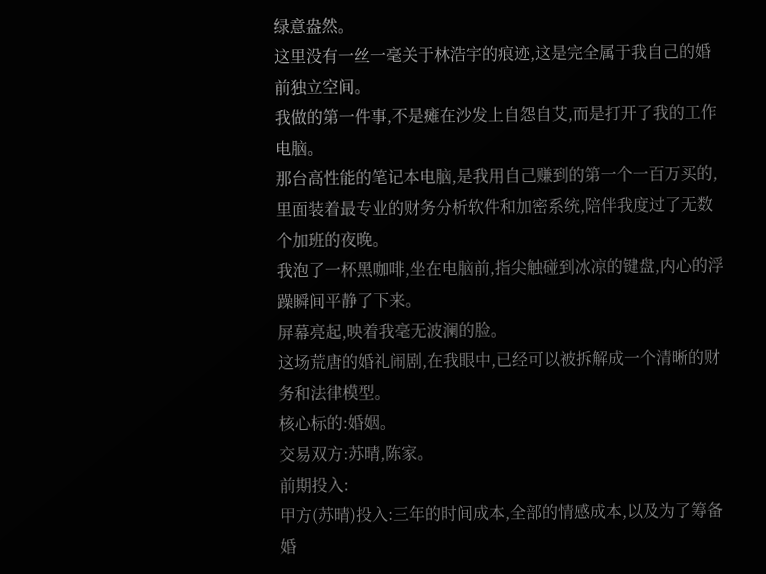绿意盎然。
这里没有一丝一毫关于林浩宇的痕迹,这是完全属于我自己的婚前独立空间。
我做的第一件事,不是瘫在沙发上自怨自艾,而是打开了我的工作电脑。
那台高性能的笔记本电脑,是我用自己赚到的第一个一百万买的,里面装着最专业的财务分析软件和加密系统,陪伴我度过了无数个加班的夜晚。
我泡了一杯黑咖啡,坐在电脑前,指尖触碰到冰凉的键盘,内心的浮躁瞬间平静了下来。
屏幕亮起,映着我毫无波澜的脸。
这场荒唐的婚礼闹剧,在我眼中,已经可以被拆解成一个清晰的财务和法律模型。
核心标的:婚姻。
交易双方:苏晴,陈家。
前期投入:
甲方(苏晴)投入:三年的时间成本,全部的情感成本,以及为了筹备婚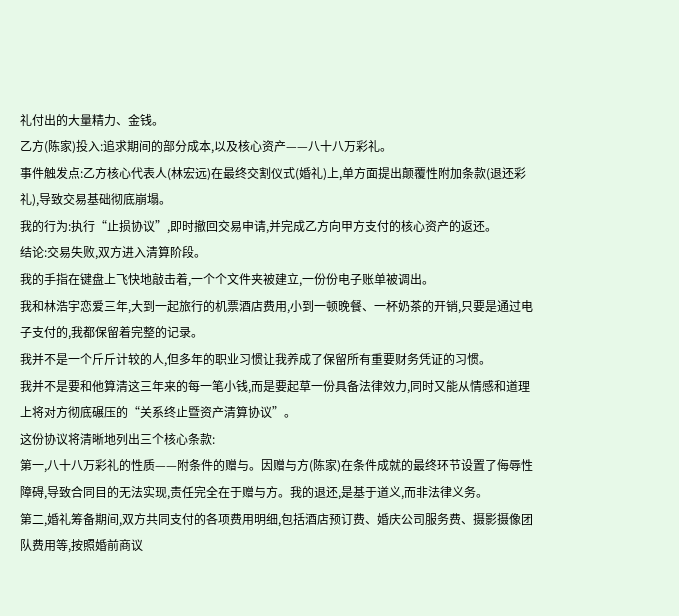礼付出的大量精力、金钱。
乙方(陈家)投入:追求期间的部分成本,以及核心资产——八十八万彩礼。
事件触发点:乙方核心代表人(林宏远)在最终交割仪式(婚礼)上,单方面提出颠覆性附加条款(退还彩礼),导致交易基础彻底崩塌。
我的行为:执行“止损协议”,即时撤回交易申请,并完成乙方向甲方支付的核心资产的返还。
结论:交易失败,双方进入清算阶段。
我的手指在键盘上飞快地敲击着,一个个文件夹被建立,一份份电子账单被调出。
我和林浩宇恋爱三年,大到一起旅行的机票酒店费用,小到一顿晚餐、一杯奶茶的开销,只要是通过电子支付的,我都保留着完整的记录。
我并不是一个斤斤计较的人,但多年的职业习惯让我养成了保留所有重要财务凭证的习惯。
我并不是要和他算清这三年来的每一笔小钱,而是要起草一份具备法律效力,同时又能从情感和道理上将对方彻底碾压的“关系终止暨资产清算协议”。
这份协议将清晰地列出三个核心条款:
第一,八十八万彩礼的性质——附条件的赠与。因赠与方(陈家)在条件成就的最终环节设置了侮辱性障碍,导致合同目的无法实现,责任完全在于赠与方。我的退还,是基于道义,而非法律义务。
第二,婚礼筹备期间,双方共同支付的各项费用明细,包括酒店预订费、婚庆公司服务费、摄影摄像团队费用等,按照婚前商议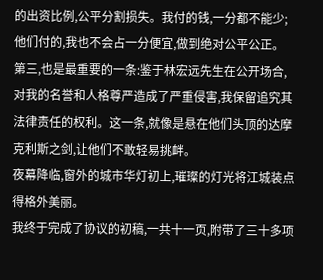的出资比例,公平分割损失。我付的钱,一分都不能少;他们付的,我也不会占一分便宜,做到绝对公平公正。
第三,也是最重要的一条:鉴于林宏远先生在公开场合,对我的名誉和人格尊严造成了严重侵害,我保留追究其法律责任的权利。这一条,就像是悬在他们头顶的达摩克利斯之剑,让他们不敢轻易挑衅。
夜幕降临,窗外的城市华灯初上,璀璨的灯光将江城装点得格外美丽。
我终于完成了协议的初稿,一共十一页,附带了三十多项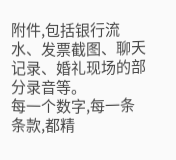附件,包括银行流水、发票截图、聊天记录、婚礼现场的部分录音等。
每一个数字,每一条条款,都精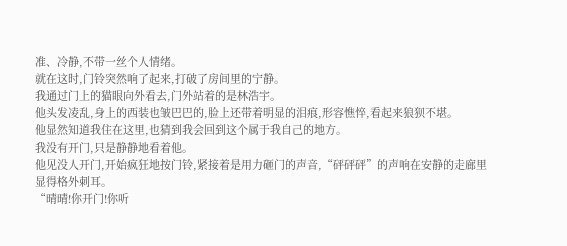准、冷静,不带一丝个人情绪。
就在这时,门铃突然响了起来,打破了房间里的宁静。
我通过门上的猫眼向外看去,门外站着的是林浩宇。
他头发凌乱,身上的西装也皱巴巴的,脸上还带着明显的泪痕,形容憔悴,看起来狼狈不堪。
他显然知道我住在这里,也猜到我会回到这个属于我自己的地方。
我没有开门,只是静静地看着他。
他见没人开门,开始疯狂地按门铃,紧接着是用力砸门的声音,“砰砰砰”的声响在安静的走廊里显得格外刺耳。
“晴晴!你开门!你听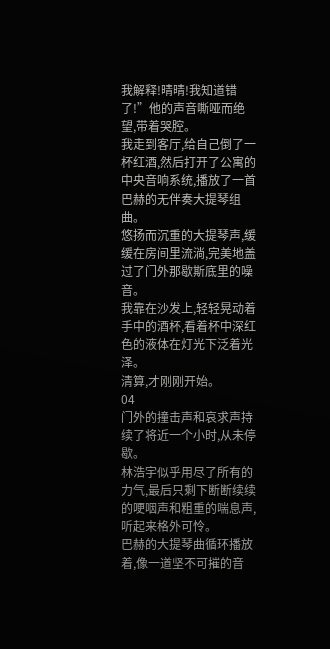我解释!晴晴!我知道错了!”他的声音嘶哑而绝望,带着哭腔。
我走到客厅,给自己倒了一杯红酒,然后打开了公寓的中央音响系统,播放了一首巴赫的无伴奏大提琴组曲。
悠扬而沉重的大提琴声,缓缓在房间里流淌,完美地盖过了门外那歇斯底里的噪音。
我靠在沙发上,轻轻晃动着手中的酒杯,看着杯中深红色的液体在灯光下泛着光泽。
清算,才刚刚开始。
04
门外的撞击声和哀求声持续了将近一个小时,从未停歇。
林浩宇似乎用尽了所有的力气,最后只剩下断断续续的哽咽声和粗重的喘息声,听起来格外可怜。
巴赫的大提琴曲循环播放着,像一道坚不可摧的音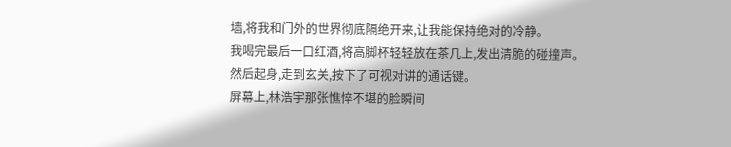墙,将我和门外的世界彻底隔绝开来,让我能保持绝对的冷静。
我喝完最后一口红酒,将高脚杯轻轻放在茶几上,发出清脆的碰撞声。
然后起身,走到玄关,按下了可视对讲的通话键。
屏幕上,林浩宇那张憔悴不堪的脸瞬间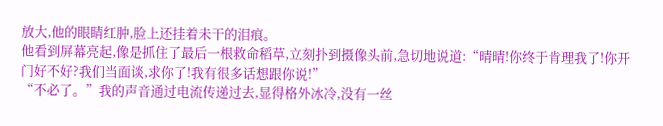放大,他的眼睛红肿,脸上还挂着未干的泪痕。
他看到屏幕亮起,像是抓住了最后一根救命稻草,立刻扑到摄像头前,急切地说道:“晴晴!你终于肯理我了!你开门好不好?我们当面谈,求你了!我有很多话想跟你说!”
“不必了。”我的声音通过电流传递过去,显得格外冰冷,没有一丝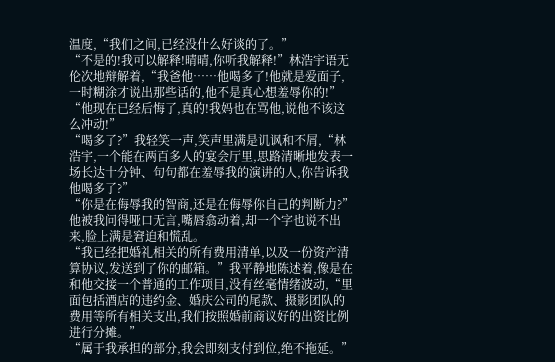温度,“我们之间,已经没什么好谈的了。”
“不是的!我可以解释!晴晴,你听我解释!”林浩宇语无伦次地辩解着,“我爸他……他喝多了!他就是爱面子,一时糊涂才说出那些话的,他不是真心想羞辱你的!”
“他现在已经后悔了,真的!我妈也在骂他,说他不该这么冲动!”
“喝多了?”我轻笑一声,笑声里满是讥讽和不屑,“林浩宇,一个能在两百多人的宴会厅里,思路清晰地发表一场长达十分钟、句句都在羞辱我的演讲的人,你告诉我他喝多了?”
“你是在侮辱我的智商,还是在侮辱你自己的判断力?”
他被我问得哑口无言,嘴唇翕动着,却一个字也说不出来,脸上满是窘迫和慌乱。
“我已经把婚礼相关的所有费用清单,以及一份资产清算协议,发送到了你的邮箱。”我平静地陈述着,像是在和他交接一个普通的工作项目,没有丝毫情绪波动,“里面包括酒店的违约金、婚庆公司的尾款、摄影团队的费用等所有相关支出,我们按照婚前商议好的出资比例进行分摊。”
“属于我承担的部分,我会即刻支付到位,绝不拖延。”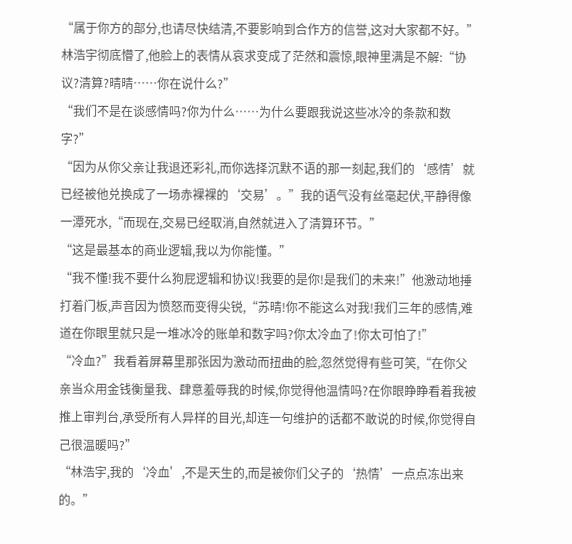“属于你方的部分,也请尽快结清,不要影响到合作方的信誉,这对大家都不好。”
林浩宇彻底懵了,他脸上的表情从哀求变成了茫然和震惊,眼神里满是不解:“协议?清算?晴晴……你在说什么?”
“我们不是在谈感情吗?你为什么……为什么要跟我说这些冰冷的条款和数字?”
“因为从你父亲让我退还彩礼,而你选择沉默不语的那一刻起,我们的‘感情’就已经被他兑换成了一场赤裸裸的‘交易’。”我的语气没有丝毫起伏,平静得像一潭死水,“而现在,交易已经取消,自然就进入了清算环节。”
“这是最基本的商业逻辑,我以为你能懂。”
“我不懂!我不要什么狗屁逻辑和协议!我要的是你!是我们的未来!”他激动地捶打着门板,声音因为愤怒而变得尖锐,“苏晴!你不能这么对我!我们三年的感情,难道在你眼里就只是一堆冰冷的账单和数字吗?你太冷血了!你太可怕了!”
“冷血?”我看着屏幕里那张因为激动而扭曲的脸,忽然觉得有些可笑,“在你父亲当众用金钱衡量我、肆意羞辱我的时候,你觉得他温情吗?在你眼睁睁看着我被推上审判台,承受所有人异样的目光,却连一句维护的话都不敢说的时候,你觉得自己很温暖吗?”
“林浩宇,我的‘冷血’,不是天生的,而是被你们父子的‘热情’一点点冻出来的。”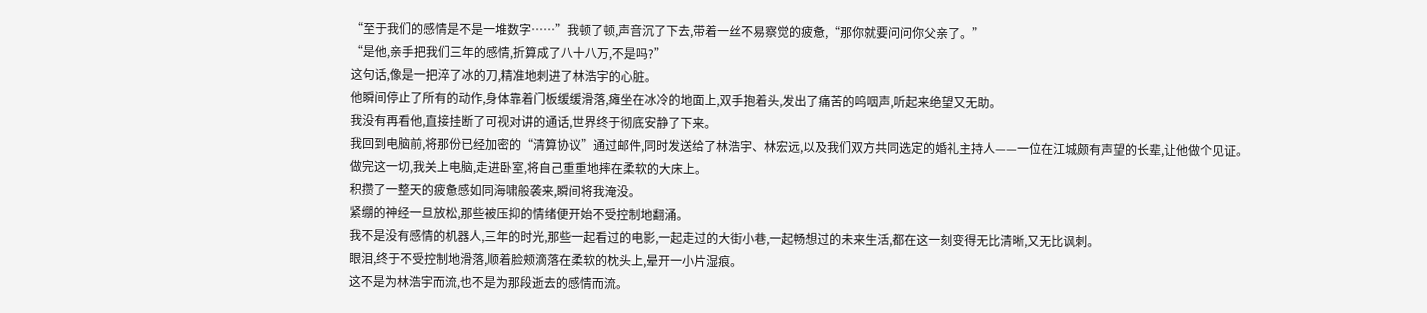“至于我们的感情是不是一堆数字……”我顿了顿,声音沉了下去,带着一丝不易察觉的疲惫,“那你就要问问你父亲了。”
“是他,亲手把我们三年的感情,折算成了八十八万,不是吗?”
这句话,像是一把淬了冰的刀,精准地刺进了林浩宇的心脏。
他瞬间停止了所有的动作,身体靠着门板缓缓滑落,瘫坐在冰冷的地面上,双手抱着头,发出了痛苦的呜咽声,听起来绝望又无助。
我没有再看他,直接挂断了可视对讲的通话,世界终于彻底安静了下来。
我回到电脑前,将那份已经加密的“清算协议”通过邮件,同时发送给了林浩宇、林宏远,以及我们双方共同选定的婚礼主持人——一位在江城颇有声望的长辈,让他做个见证。
做完这一切,我关上电脑,走进卧室,将自己重重地摔在柔软的大床上。
积攒了一整天的疲惫感如同海啸般袭来,瞬间将我淹没。
紧绷的神经一旦放松,那些被压抑的情绪便开始不受控制地翻涌。
我不是没有感情的机器人,三年的时光,那些一起看过的电影,一起走过的大街小巷,一起畅想过的未来生活,都在这一刻变得无比清晰,又无比讽刺。
眼泪,终于不受控制地滑落,顺着脸颊滴落在柔软的枕头上,晕开一小片湿痕。
这不是为林浩宇而流,也不是为那段逝去的感情而流。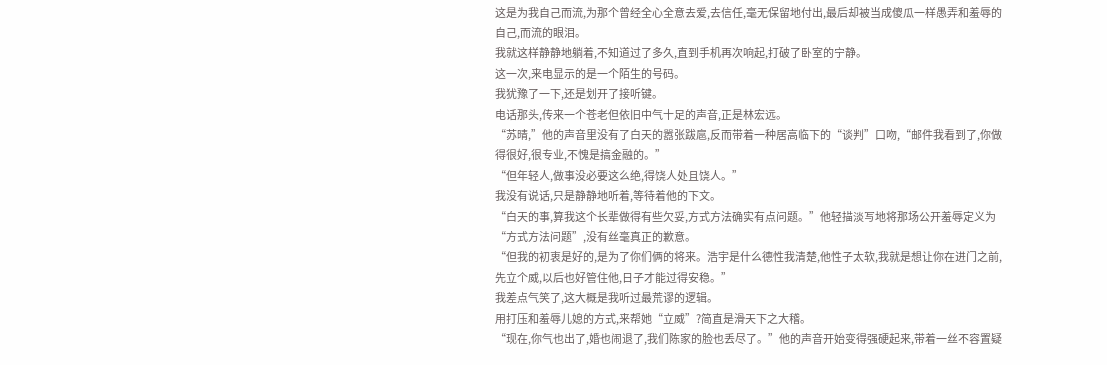这是为我自己而流,为那个曾经全心全意去爱,去信任,毫无保留地付出,最后却被当成傻瓜一样愚弄和羞辱的自己,而流的眼泪。
我就这样静静地躺着,不知道过了多久,直到手机再次响起,打破了卧室的宁静。
这一次,来电显示的是一个陌生的号码。
我犹豫了一下,还是划开了接听键。
电话那头,传来一个苍老但依旧中气十足的声音,正是林宏远。
“苏晴,”他的声音里没有了白天的嚣张跋扈,反而带着一种居高临下的“谈判”口吻,“邮件我看到了,你做得很好,很专业,不愧是搞金融的。”
“但年轻人,做事没必要这么绝,得饶人处且饶人。”
我没有说话,只是静静地听着,等待着他的下文。
“白天的事,算我这个长辈做得有些欠妥,方式方法确实有点问题。”他轻描淡写地将那场公开羞辱定义为“方式方法问题”,没有丝毫真正的歉意。
“但我的初衷是好的,是为了你们俩的将来。浩宇是什么德性我清楚,他性子太软,我就是想让你在进门之前,先立个威,以后也好管住他,日子才能过得安稳。”
我差点气笑了,这大概是我听过最荒谬的逻辑。
用打压和羞辱儿媳的方式,来帮她“立威”?简直是滑天下之大稽。
“现在,你气也出了,婚也闹退了,我们陈家的脸也丢尽了。”他的声音开始变得强硬起来,带着一丝不容置疑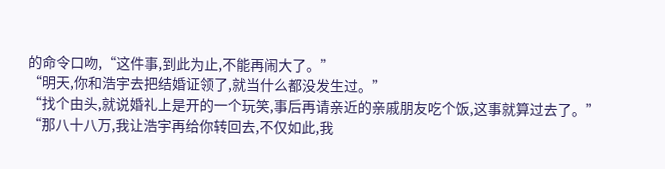的命令口吻,“这件事,到此为止,不能再闹大了。”
“明天,你和浩宇去把结婚证领了,就当什么都没发生过。”
“找个由头,就说婚礼上是开的一个玩笑,事后再请亲近的亲戚朋友吃个饭,这事就算过去了。”
“那八十八万,我让浩宇再给你转回去,不仅如此,我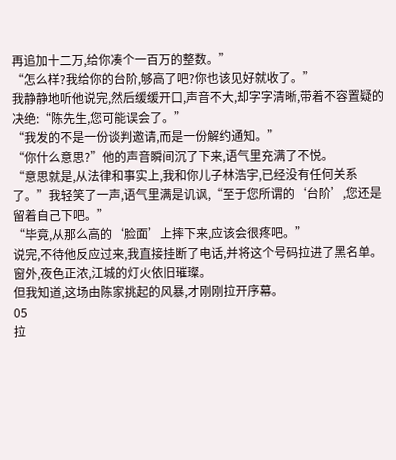再追加十二万,给你凑个一百万的整数。”
“怎么样?我给你的台阶,够高了吧?你也该见好就收了。”
我静静地听他说完,然后缓缓开口,声音不大,却字字清晰,带着不容置疑的决绝:“陈先生,您可能误会了。”
“我发的不是一份谈判邀请,而是一份解约通知。”
“你什么意思?”他的声音瞬间沉了下来,语气里充满了不悦。
“意思就是,从法律和事实上,我和你儿子林浩宇,已经没有任何关系了。”我轻笑了一声,语气里满是讥讽,“至于您所谓的‘台阶’,您还是留着自己下吧。”
“毕竟,从那么高的‘脸面’上摔下来,应该会很疼吧。”
说完,不待他反应过来,我直接挂断了电话,并将这个号码拉进了黑名单。
窗外,夜色正浓,江城的灯火依旧璀璨。
但我知道,这场由陈家挑起的风暴,才刚刚拉开序幕。
05
拉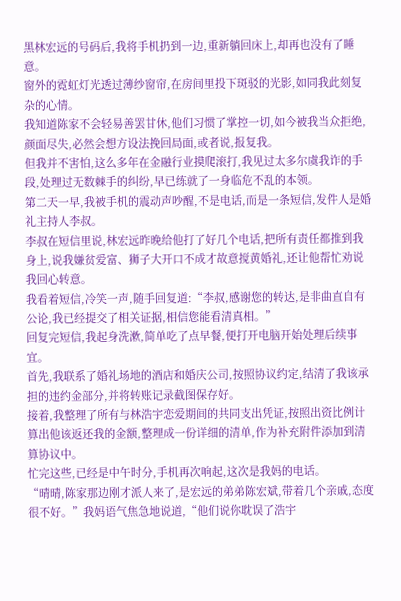黑林宏远的号码后,我将手机扔到一边,重新躺回床上,却再也没有了睡意。
窗外的霓虹灯光透过薄纱窗帘,在房间里投下斑驳的光影,如同我此刻复杂的心情。
我知道陈家不会轻易善罢甘休,他们习惯了掌控一切,如今被我当众拒绝,颜面尽失,必然会想方设法挽回局面,或者说,报复我。
但我并不害怕,这么多年在金融行业摸爬滚打,我见过太多尔虞我诈的手段,处理过无数棘手的纠纷,早已练就了一身临危不乱的本领。
第二天一早,我被手机的震动声吵醒,不是电话,而是一条短信,发件人是婚礼主持人李叔。
李叔在短信里说,林宏远昨晚给他打了好几个电话,把所有责任都推到我身上,说我嫌贫爱富、狮子大开口不成才故意搅黄婚礼,还让他帮忙劝说我回心转意。
我看着短信,冷笑一声,随手回复道:“李叔,感谢您的转达,是非曲直自有公论,我已经提交了相关证据,相信您能看清真相。”
回复完短信,我起身洗漱,简单吃了点早餐,便打开电脑开始处理后续事宜。
首先,我联系了婚礼场地的酒店和婚庆公司,按照协议约定,结清了我该承担的违约金部分,并将转账记录截图保存好。
接着,我整理了所有与林浩宇恋爱期间的共同支出凭证,按照出资比例计算出他该返还我的金额,整理成一份详细的清单,作为补充附件添加到清算协议中。
忙完这些,已经是中午时分,手机再次响起,这次是我妈的电话。
“晴晴,陈家那边刚才派人来了,是宏远的弟弟陈宏斌,带着几个亲戚,态度很不好。”我妈语气焦急地说道,“他们说你耽误了浩宇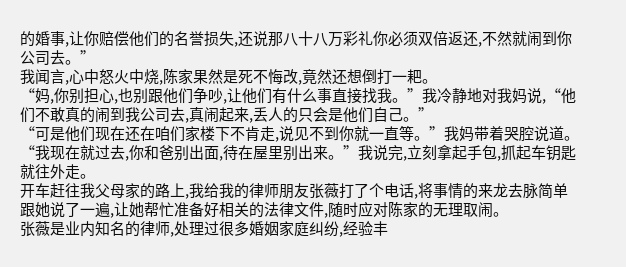的婚事,让你赔偿他们的名誉损失,还说那八十八万彩礼你必须双倍返还,不然就闹到你公司去。”
我闻言,心中怒火中烧,陈家果然是死不悔改,竟然还想倒打一耙。
“妈,你别担心,也别跟他们争吵,让他们有什么事直接找我。”我冷静地对我妈说,“他们不敢真的闹到我公司去,真闹起来,丢人的只会是他们自己。”
“可是他们现在还在咱们家楼下不肯走,说见不到你就一直等。”我妈带着哭腔说道。
“我现在就过去,你和爸别出面,待在屋里别出来。”我说完,立刻拿起手包,抓起车钥匙就往外走。
开车赶往我父母家的路上,我给我的律师朋友张薇打了个电话,将事情的来龙去脉简单跟她说了一遍,让她帮忙准备好相关的法律文件,随时应对陈家的无理取闹。
张薇是业内知名的律师,处理过很多婚姻家庭纠纷,经验丰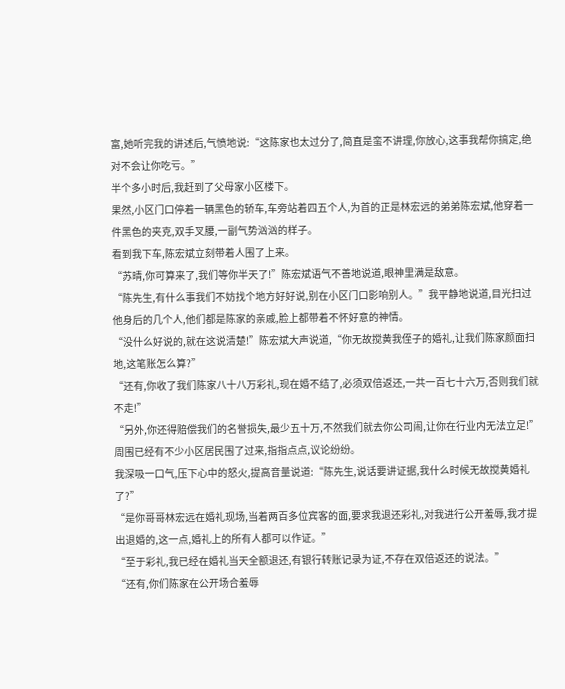富,她听完我的讲述后,气愤地说:“这陈家也太过分了,简直是蛮不讲理,你放心,这事我帮你搞定,绝对不会让你吃亏。”
半个多小时后,我赶到了父母家小区楼下。
果然,小区门口停着一辆黑色的轿车,车旁站着四五个人,为首的正是林宏远的弟弟陈宏斌,他穿着一件黑色的夹克,双手叉腰,一副气势汹汹的样子。
看到我下车,陈宏斌立刻带着人围了上来。
“苏晴,你可算来了,我们等你半天了!”陈宏斌语气不善地说道,眼神里满是敌意。
“陈先生,有什么事我们不妨找个地方好好说,别在小区门口影响别人。”我平静地说道,目光扫过他身后的几个人,他们都是陈家的亲戚,脸上都带着不怀好意的神情。
“没什么好说的,就在这说清楚!”陈宏斌大声说道,“你无故搅黄我侄子的婚礼,让我们陈家颜面扫地,这笔账怎么算?”
“还有,你收了我们陈家八十八万彩礼,现在婚不结了,必须双倍返还,一共一百七十六万,否则我们就不走!”
“另外,你还得赔偿我们的名誉损失,最少五十万,不然我们就去你公司闹,让你在行业内无法立足!”
周围已经有不少小区居民围了过来,指指点点,议论纷纷。
我深吸一口气,压下心中的怒火,提高音量说道:“陈先生,说话要讲证据,我什么时候无故搅黄婚礼了?”
“是你哥哥林宏远在婚礼现场,当着两百多位宾客的面,要求我退还彩礼,对我进行公开羞辱,我才提出退婚的,这一点,婚礼上的所有人都可以作证。”
“至于彩礼,我已经在婚礼当天全额退还,有银行转账记录为证,不存在双倍返还的说法。”
“还有,你们陈家在公开场合羞辱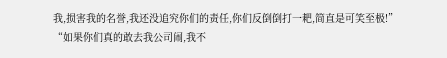我,损害我的名誉,我还没追究你们的责任,你们反倒倒打一耙,简直是可笑至极!”
“如果你们真的敢去我公司闹,我不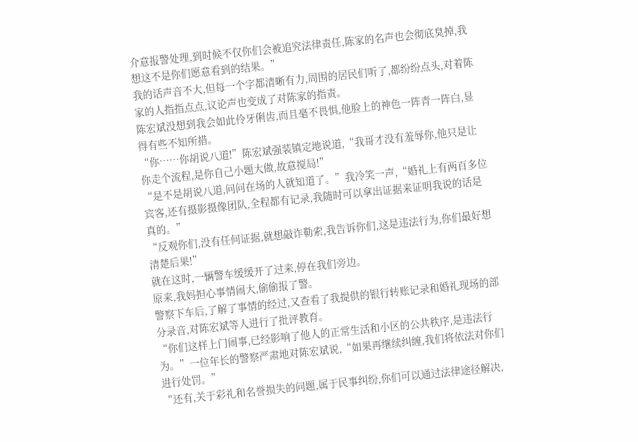介意报警处理,到时候不仅你们会被追究法律责任,陈家的名声也会彻底臭掉,我想这不是你们愿意看到的结果。”
我的话声音不大,但每一个字都清晰有力,周围的居民们听了,都纷纷点头,对着陈家的人指指点点,议论声也变成了对陈家的指责。
陈宏斌没想到我会如此伶牙俐齿,而且毫不畏惧,他脸上的神色一阵青一阵白,显得有些不知所措。
“你……你胡说八道!”陈宏斌强装镇定地说道,“我哥才没有羞辱你,他只是让你走个流程,是你自己小题大做,故意搅局!”
“是不是胡说八道,问问在场的人就知道了。”我冷笑一声,“婚礼上有两百多位宾客,还有摄影摄像团队,全程都有记录,我随时可以拿出证据来证明我说的话是真的。”
“反观你们,没有任何证据,就想敲诈勒索,我告诉你们,这是违法行为,你们最好想清楚后果!”
就在这时,一辆警车缓缓开了过来,停在我们旁边。
原来,我妈担心事情闹大,偷偷报了警。
警察下车后,了解了事情的经过,又查看了我提供的银行转账记录和婚礼现场的部分录音,对陈宏斌等人进行了批评教育。
“你们这样上门闹事,已经影响了他人的正常生活和小区的公共秩序,是违法行为。”一位年长的警察严肃地对陈宏斌说,“如果再继续纠缠,我们将依法对你们进行处罚。”
“还有,关于彩礼和名誉损失的问题,属于民事纠纷,你们可以通过法律途径解决,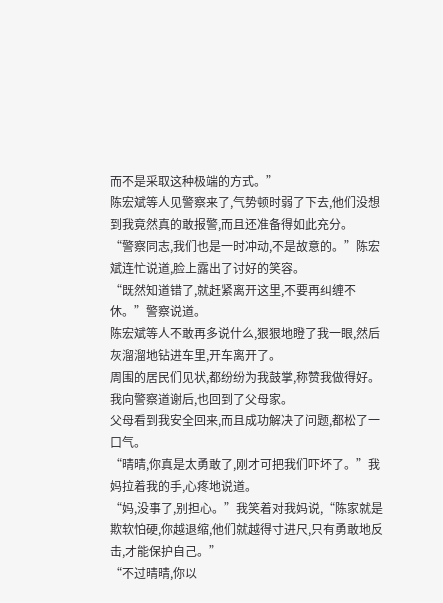而不是采取这种极端的方式。”
陈宏斌等人见警察来了,气势顿时弱了下去,他们没想到我竟然真的敢报警,而且还准备得如此充分。
“警察同志,我们也是一时冲动,不是故意的。”陈宏斌连忙说道,脸上露出了讨好的笑容。
“既然知道错了,就赶紧离开这里,不要再纠缠不休。”警察说道。
陈宏斌等人不敢再多说什么,狠狠地瞪了我一眼,然后灰溜溜地钻进车里,开车离开了。
周围的居民们见状,都纷纷为我鼓掌,称赞我做得好。
我向警察道谢后,也回到了父母家。
父母看到我安全回来,而且成功解决了问题,都松了一口气。
“晴晴,你真是太勇敢了,刚才可把我们吓坏了。”我妈拉着我的手,心疼地说道。
“妈,没事了,别担心。”我笑着对我妈说,“陈家就是欺软怕硬,你越退缩,他们就越得寸进尺,只有勇敢地反击,才能保护自己。”
“不过晴晴,你以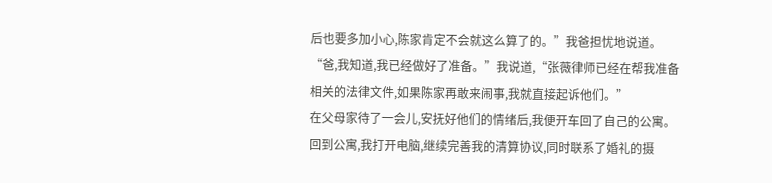后也要多加小心,陈家肯定不会就这么算了的。”我爸担忧地说道。
“爸,我知道,我已经做好了准备。”我说道,“张薇律师已经在帮我准备相关的法律文件,如果陈家再敢来闹事,我就直接起诉他们。”
在父母家待了一会儿,安抚好他们的情绪后,我便开车回了自己的公寓。
回到公寓,我打开电脑,继续完善我的清算协议,同时联系了婚礼的摄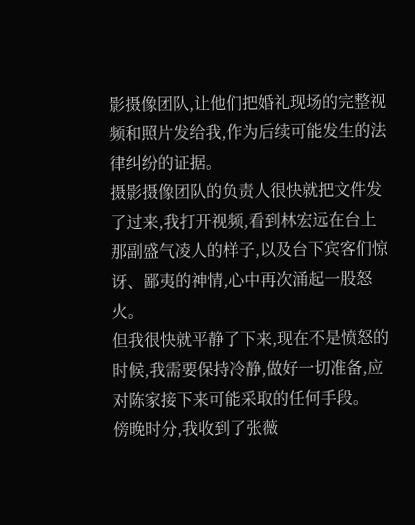影摄像团队,让他们把婚礼现场的完整视频和照片发给我,作为后续可能发生的法律纠纷的证据。
摄影摄像团队的负责人很快就把文件发了过来,我打开视频,看到林宏远在台上那副盛气凌人的样子,以及台下宾客们惊讶、鄙夷的神情,心中再次涌起一股怒火。
但我很快就平静了下来,现在不是愤怒的时候,我需要保持冷静,做好一切准备,应对陈家接下来可能采取的任何手段。
傍晚时分,我收到了张薇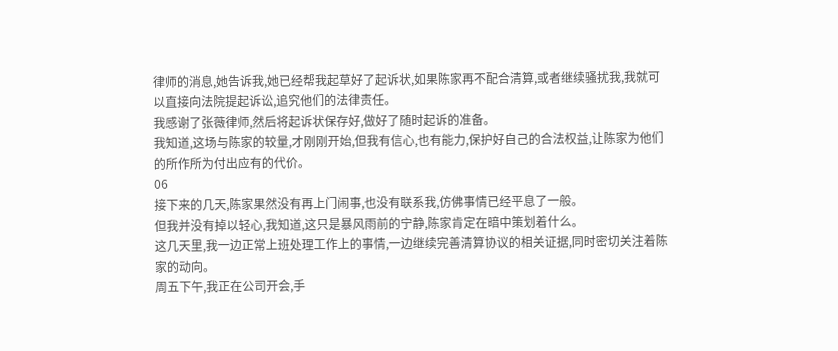律师的消息,她告诉我,她已经帮我起草好了起诉状,如果陈家再不配合清算,或者继续骚扰我,我就可以直接向法院提起诉讼,追究他们的法律责任。
我感谢了张薇律师,然后将起诉状保存好,做好了随时起诉的准备。
我知道,这场与陈家的较量,才刚刚开始,但我有信心,也有能力,保护好自己的合法权益,让陈家为他们的所作所为付出应有的代价。
06
接下来的几天,陈家果然没有再上门闹事,也没有联系我,仿佛事情已经平息了一般。
但我并没有掉以轻心,我知道,这只是暴风雨前的宁静,陈家肯定在暗中策划着什么。
这几天里,我一边正常上班处理工作上的事情,一边继续完善清算协议的相关证据,同时密切关注着陈家的动向。
周五下午,我正在公司开会,手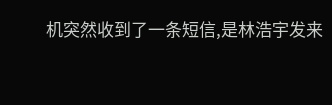机突然收到了一条短信,是林浩宇发来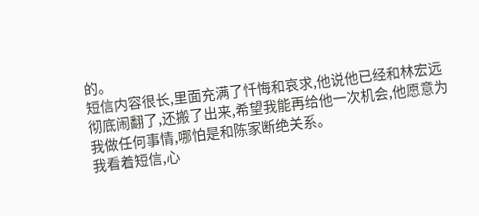的。
短信内容很长,里面充满了忏悔和哀求,他说他已经和林宏远彻底闹翻了,还搬了出来,希望我能再给他一次机会,他愿意为我做任何事情,哪怕是和陈家断绝关系。
我看着短信,心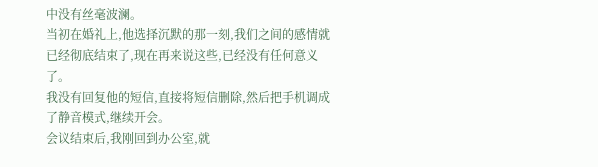中没有丝毫波澜。
当初在婚礼上,他选择沉默的那一刻,我们之间的感情就已经彻底结束了,现在再来说这些,已经没有任何意义了。
我没有回复他的短信,直接将短信删除,然后把手机调成了静音模式,继续开会。
会议结束后,我刚回到办公室,就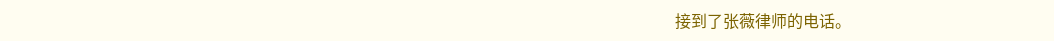接到了张薇律师的电话。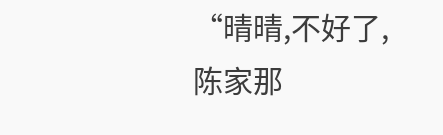“晴晴,不好了,陈家那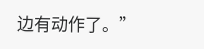边有动作了。”